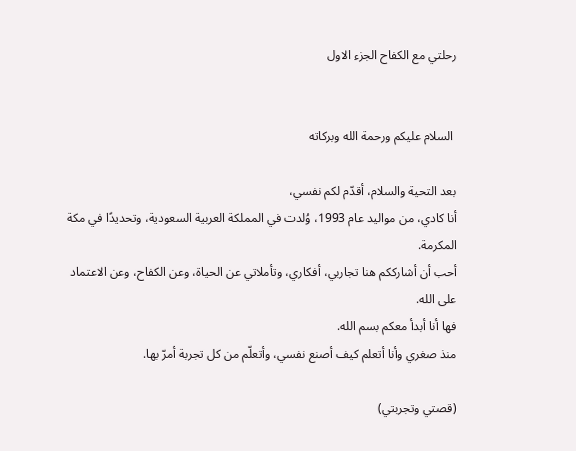رحلتي مع الكفاح الجزء الاول


 السلام عليكم ورحمة الله وبركاته

بعد التحية والسلام، أقدّم لكم نفسي،
أنا كادي، من مواليد عام 1993، وُلدت في المملكة العربية السعودية، وتحديدًا في مكة المكرمة.
أحب أن أشارككم هنا تجاربي، أفكاري، وتأملاتي عن الحياة، وعن الكفاح، وعن الاعتماد على الله.
فها أنا أبدأ معكم بسم الله.
منذ صغري وأنا أتعلم كيف أصنع نفسي، وأتعلّم من كل تجربة أمرّ بها.

(قصتي وتجربتي)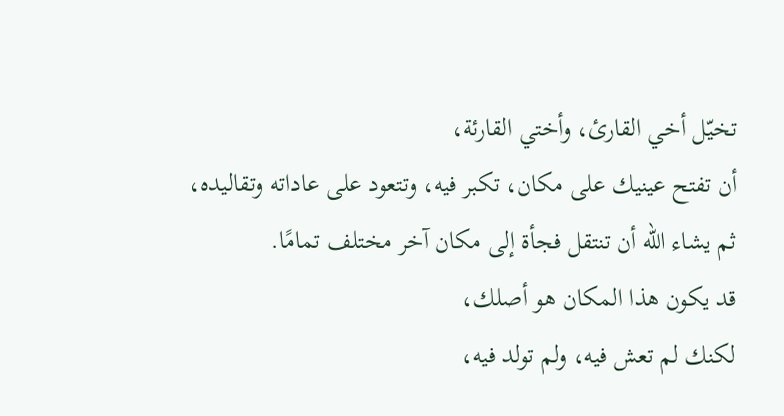تخيّل أخي القارئ، وأختي القارئة،
أن تفتح عينيك على مكان، تكبر فيه، وتتعود على عاداته وتقاليده،
ثم يشاء الله أن تنتقل فجأة إلى مكان آخر مختلف تمامًا.
قد يكون هذا المكان هو أصلك،
لكنك لم تعش فيه، ولم تولد فيه،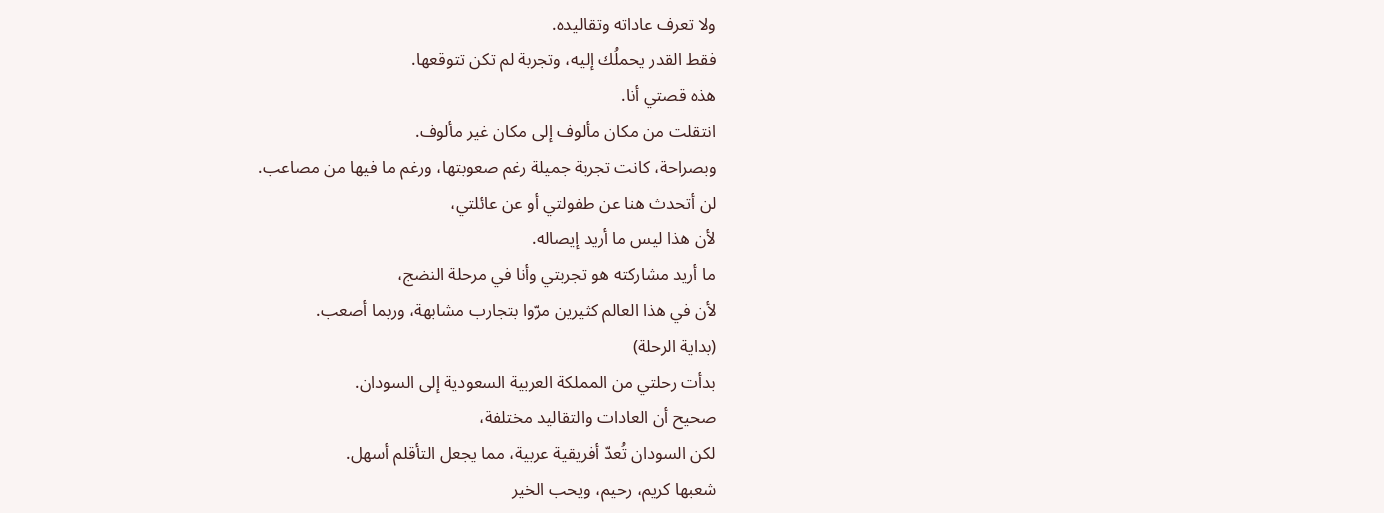ولا تعرف عاداته وتقاليده.
فقط القدر يحملُك إليه، وتجربة لم تكن تتوقعها.
هذه قصتي أنا.
انتقلت من مكان مألوف إلى مكان غير مألوف.
وبصراحة، كانت تجربة جميلة رغم صعوبتها، ورغم ما فيها من مصاعب.
لن أتحدث هنا عن طفولتي أو عن عائلتي،
لأن هذا ليس ما أريد إيصاله.
ما أريد مشاركته هو تجربتي وأنا في مرحلة النضج،
لأن في هذا العالم كثيرين مرّوا بتجارب مشابهة، وربما أصعب.
(بداية الرحلة)
بدأت رحلتي من المملكة العربية السعودية إلى السودان.
صحيح أن العادات والتقاليد مختلفة،
لكن السودان تُعدّ أفريقية عربية، مما يجعل التأقلم أسهل.
شعبها كريم، رحيم، ويحب الخير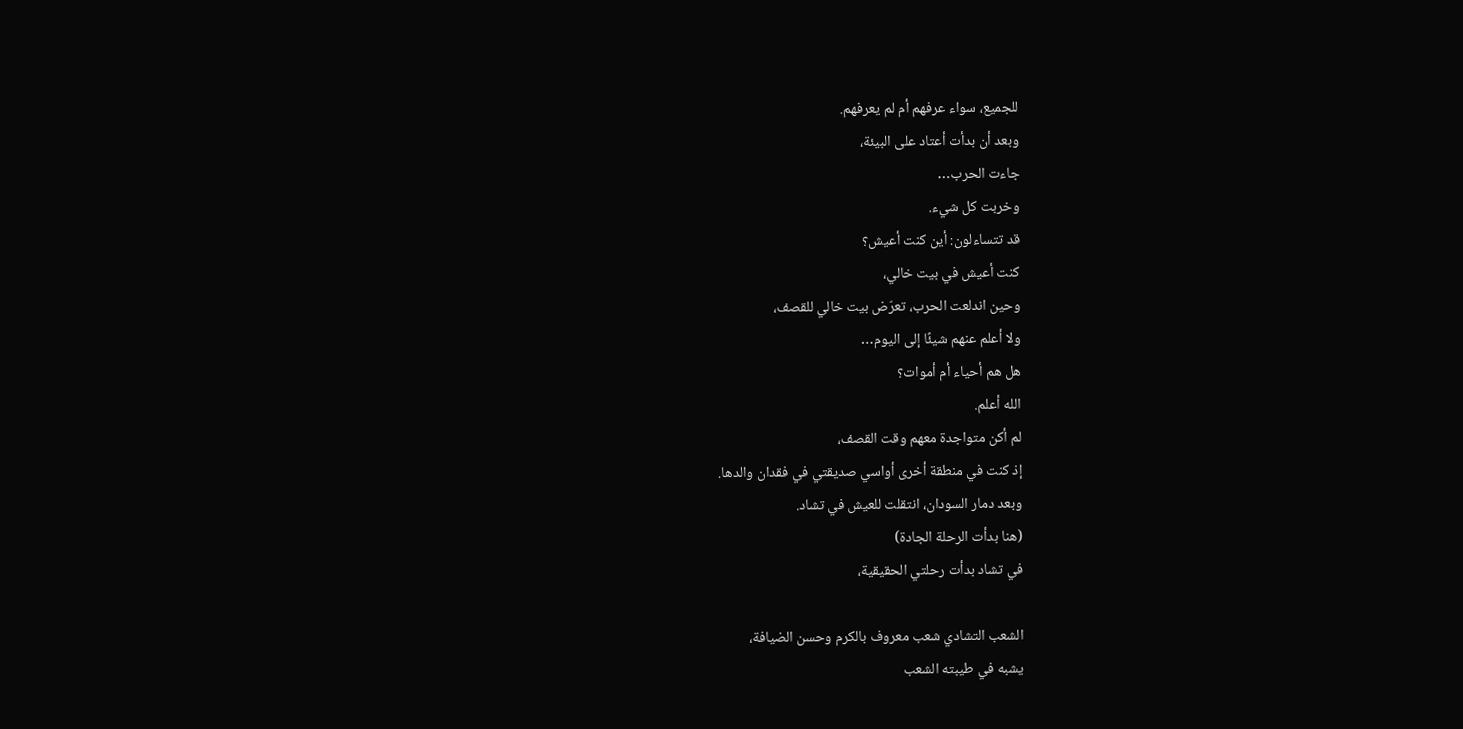للجميع، سواء عرفهم أم لم يعرفهم.
وبعد أن بدأت أعتاد على البيئة،
جاءت الحرب…
وخربت كل شيء.
قد تتساءلون: أين كنت أعيش؟
كنت أعيش في بيت خالي،
وحين اندلعت الحرب، تعرّض بيت خالي للقصف،
ولا أعلم عنهم شيئًا إلى اليوم…
هل هم أحياء أم أموات؟
الله أعلم.
لم أكن متواجدة معهم وقت القصف،
إذ كنت في منطقة أخرى أواسي صديقتي في فقدان والدها.
وبعد دمار السودان، انتقلت للعيش في تشاد.
(هنا بدأت الرحلة الجادة)
في تشاد بدأت رحلتي الحقيقية،

الشعب التشادي شعب معروف بالكرم وحسن الضيافة،
يشبه في طيبته الشعب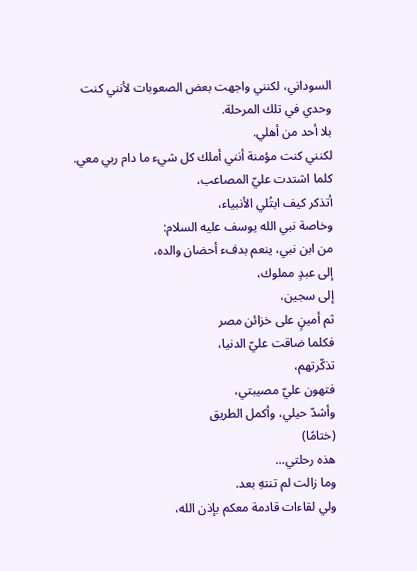السوداني، لكنني واجهت بعض الصعوبات لأنني كنت وحدي في تلك المرحلة.
بلا أحد من أهلي.
لكنني كنت مؤمنة أنني أملك كل شيء ما دام ربي معي.
كلما اشتدت عليّ المصاعب،
أتذكر كيف ابتُلي الأنبياء،
وخاصة نبي الله يوسف عليه السلام:
من ابن نبي، ينعم بدفء أحضان والده،
إلى عبدٍ مملوك،
إلى سجين،
ثم أمينٍ على خزائن مصر
فكلما ضاقت عليّ الدنيا،
تذكّرتهم،
فتهون عليّ مصيبتي،
وأشدّ حيلي، وأكمل الطريق
(ختامًا)
هذه رحلتي…
وما زالت لم تنتهِ بعد.
ولي لقاءات قادمة معكم بإذن الله،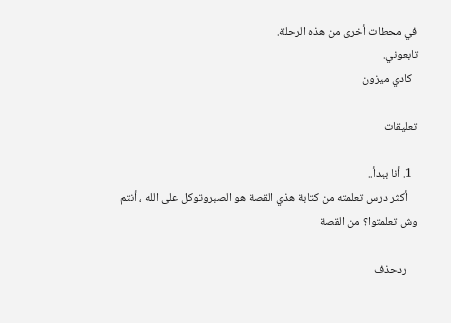في محطات أخرى من هذه الرحلة.
تابعوني.
  كادي ميزون

تعليقات

  1. أنا ببدأ..
    أكثر درس تعلمته من كتابة هذي القصة هو الصبروتوكل على الله ، أنتم وش تعلمتوا؟ من القصة

    ردحذف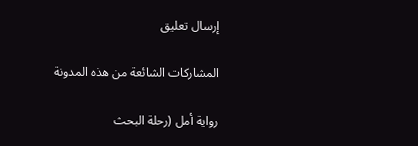إرسال تعليق

المشاركات الشائعة من هذه المدونة

رواية أمل (رحلة البحث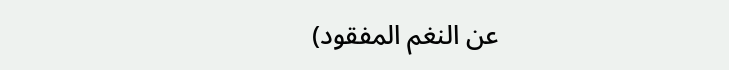عن النغم المفقود)